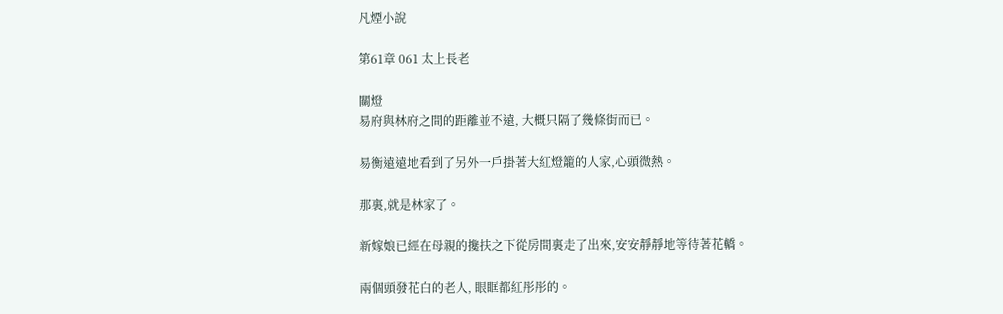凡煙小說

第61章 061 太上長老

關燈
易府與林府之間的距離並不遠, 大概只隔了幾條街而已。

易衡遠遠地看到了另外一戶掛著大紅燈籠的人家,心頭微熱。

那裏,就是林家了。

新嫁娘已經在母親的攙扶之下從房間裏走了出來,安安靜靜地等待著花轎。

兩個頭發花白的老人, 眼眶都紅彤彤的。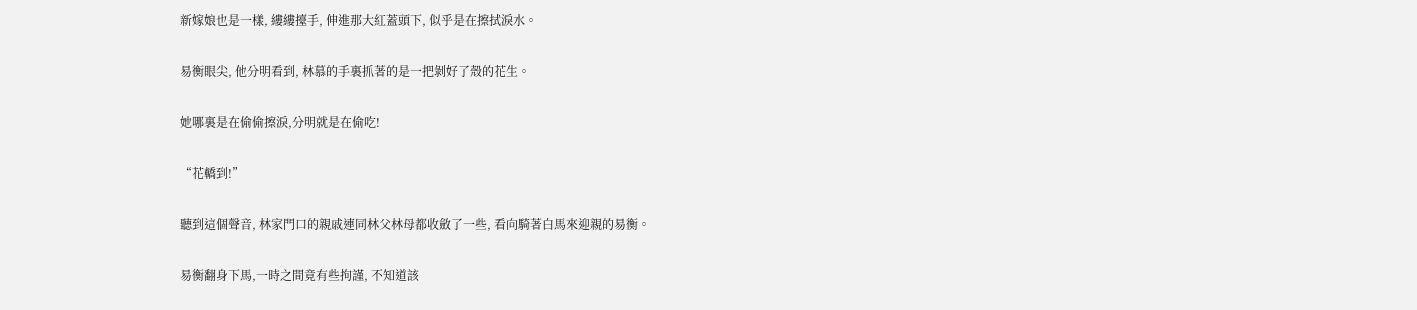新嫁娘也是一樣, 縷縷擡手, 伸進那大紅蓋頭下, 似乎是在擦拭淚水。

易衡眼尖, 他分明看到, 林慕的手裏抓著的是一把剝好了殼的花生。

她哪裏是在偷偷擦淚,分明就是在偷吃!

“花轎到!”

聽到這個聲音, 林家門口的親戚連同林父林母都收斂了一些, 看向騎著白馬來迎親的易衡。

易衡翻身下馬,一時之間竟有些拘謹, 不知道該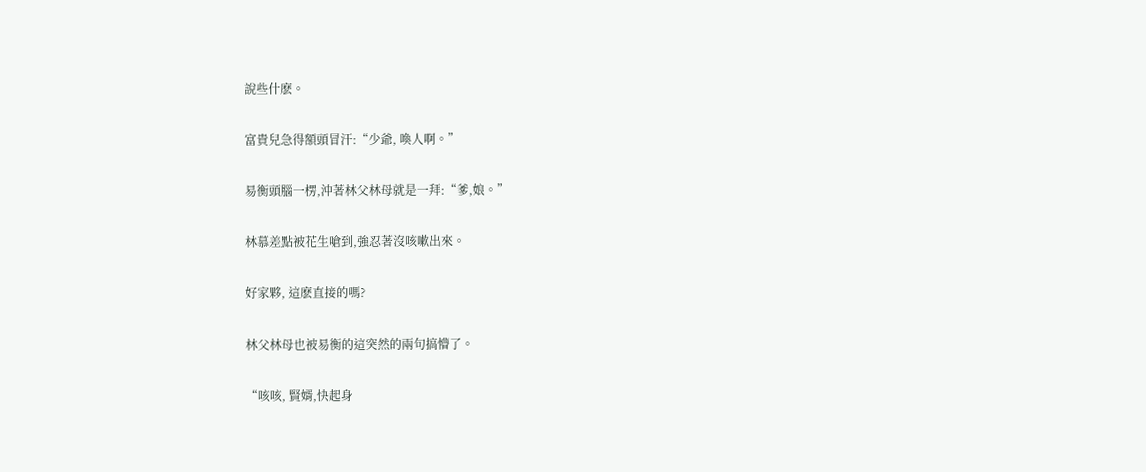說些什麽。

富貴兒急得額頭冒汗:“少爺, 喚人啊。”

易衡頭腦一楞,沖著林父林母就是一拜:“爹,娘。”

林慕差點被花生嗆到,強忍著沒咳嗽出來。

好家夥, 這麽直接的嗎?

林父林母也被易衡的這突然的兩句搞懵了。

“咳咳, 賢婿,快起身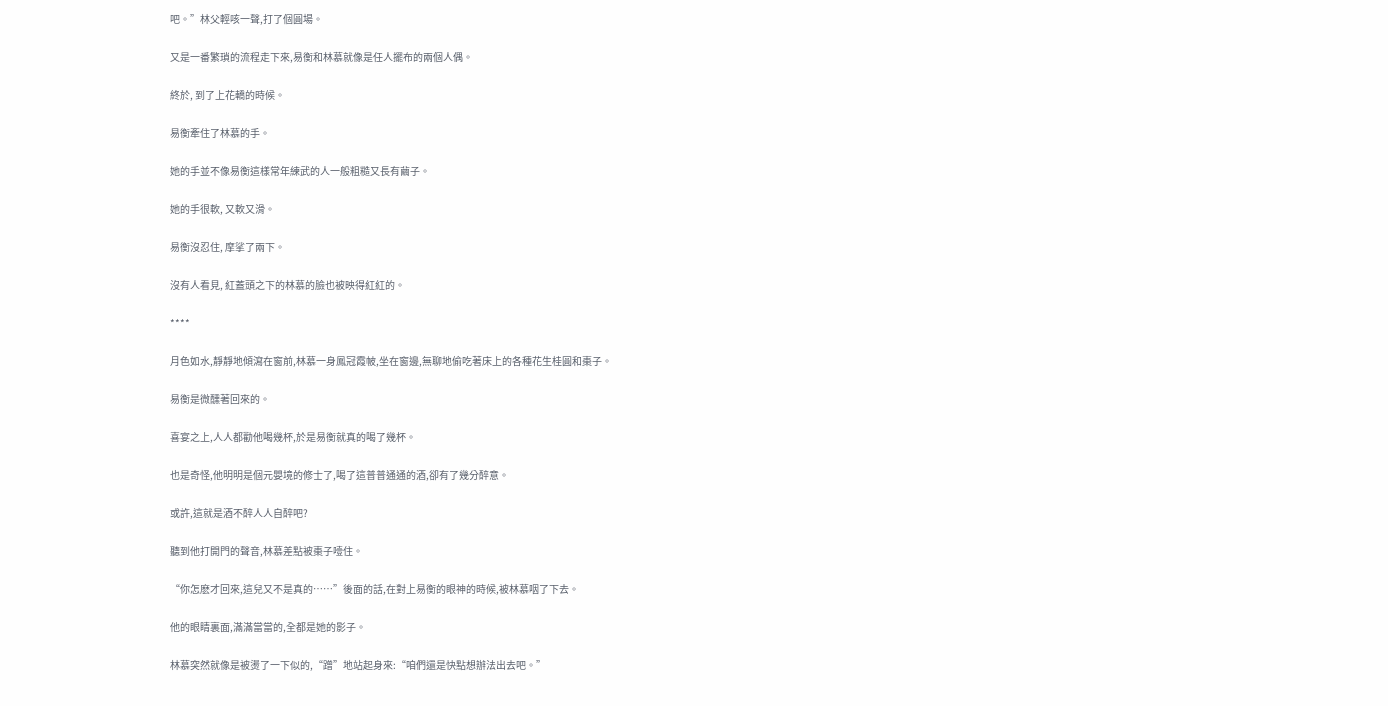吧。”林父輕咳一聲,打了個圓場。

又是一番繁瑣的流程走下來,易衡和林慕就像是任人擺布的兩個人偶。

終於, 到了上花轎的時候。

易衡牽住了林慕的手。

她的手並不像易衡這樣常年練武的人一般粗糙又長有繭子。

她的手很軟, 又軟又滑。

易衡沒忍住, 摩挲了兩下。

沒有人看見, 紅蓋頭之下的林慕的臉也被映得紅紅的。

****

月色如水,靜靜地傾瀉在窗前,林慕一身鳳冠霞帔,坐在窗邊,無聊地偷吃著床上的各種花生桂圓和棗子。

易衡是微醺著回來的。

喜宴之上,人人都勸他喝幾杯,於是易衡就真的喝了幾杯。

也是奇怪,他明明是個元嬰境的修士了,喝了這普普通通的酒,卻有了幾分醉意。

或許,這就是酒不醉人人自醉吧?

聽到他打開門的聲音,林慕差點被棗子噎住。

“你怎麽才回來,這兒又不是真的……”後面的話,在對上易衡的眼神的時候,被林慕咽了下去。

他的眼睛裏面,滿滿當當的,全都是她的影子。

林慕突然就像是被燙了一下似的,“蹭”地站起身來:“咱們還是快點想辦法出去吧。”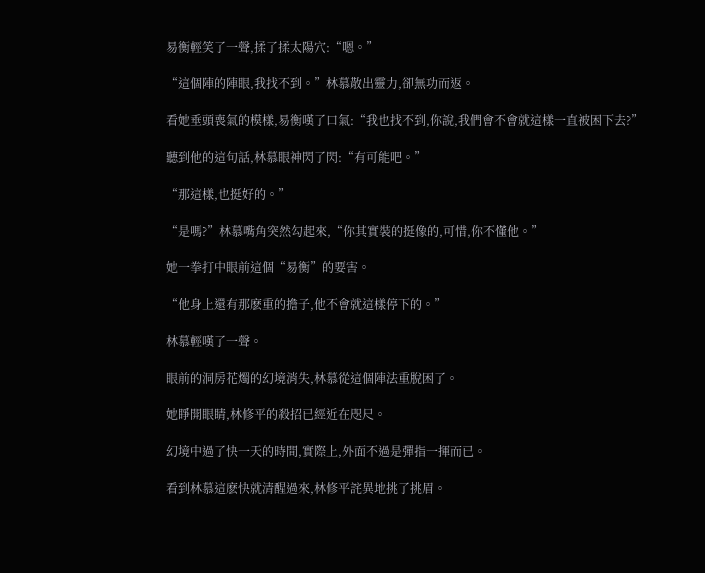易衡輕笑了一聲,揉了揉太陽穴:“嗯。”

“這個陣的陣眼,我找不到。”林慕散出靈力,卻無功而返。

看她垂頭喪氣的模樣,易衡嘆了口氣:“我也找不到,你說,我們會不會就這樣一直被困下去?”

聽到他的這句話,林慕眼神閃了閃:“有可能吧。”

“那這樣,也挺好的。”

“是嗎?”林慕嘴角突然勾起來,“你其實裝的挺像的,可惜,你不懂他。”

她一拳打中眼前這個“易衡”的要害。

“他身上還有那麽重的擔子,他不會就這樣停下的。”

林慕輕嘆了一聲。

眼前的洞房花燭的幻境消失,林慕從這個陣法重脫困了。

她睜開眼睛,林修平的殺招已經近在咫尺。

幻境中過了快一天的時間,實際上,外面不過是彈指一揮而已。

看到林慕這麽快就清醒過來,林修平詫異地挑了挑眉。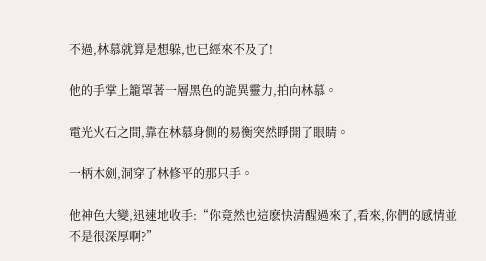不過,林慕就算是想躲,也已經來不及了!

他的手掌上籠罩著一層黑色的詭異靈力,拍向林慕。

電光火石之間,靠在林慕身側的易衡突然睜開了眼睛。

一柄木劍,洞穿了林修平的那只手。

他神色大變,迅速地收手:“你竟然也這麽快清醒過來了,看來,你們的感情並不是很深厚啊?”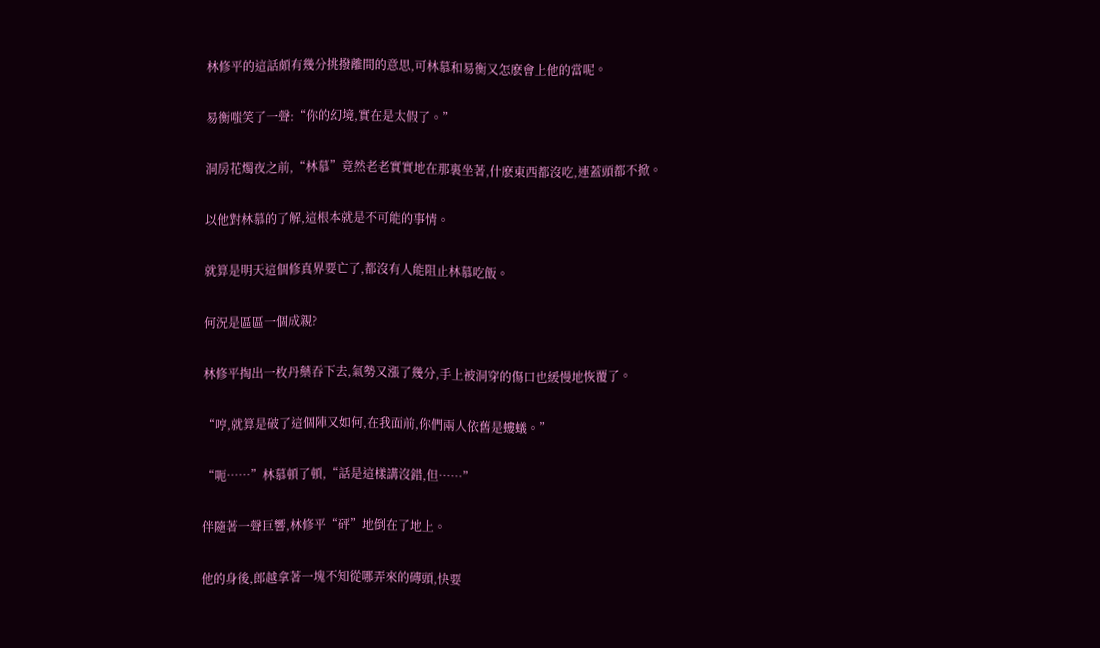林修平的這話頗有幾分挑撥離間的意思,可林慕和易衡又怎麽會上他的當呢。

易衡嗤笑了一聲:“你的幻境,實在是太假了。”

洞房花燭夜之前,“林慕”竟然老老實實地在那裏坐著,什麽東西都沒吃,連蓋頭都不掀。

以他對林慕的了解,這根本就是不可能的事情。

就算是明天這個修真界要亡了,都沒有人能阻止林慕吃飯。

何況是區區一個成親?

林修平掏出一枚丹藥吞下去,氣勢又漲了幾分,手上被洞穿的傷口也緩慢地恢覆了。

“哼,就算是破了這個陣又如何,在我面前,你們兩人依舊是螻蟻。”

“呃……”林慕頓了頓,“話是這樣講沒錯,但……”

伴隨著一聲巨響,林修平“砰”地倒在了地上。

他的身後,郎越拿著一塊不知從哪弄來的磚頭,快要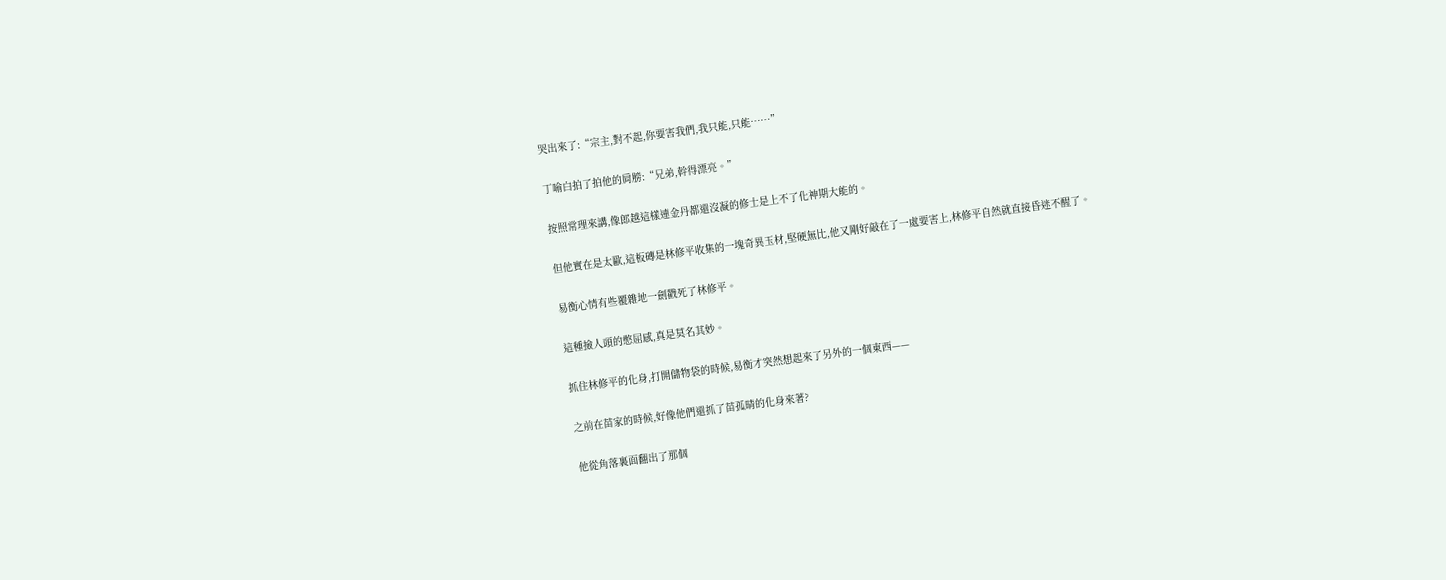哭出來了:“宗主,對不起,你要害我們,我只能,只能……”

丁喻白拍了拍他的肩膀:“兄弟,幹得漂亮。”

按照常理來講,像郎越這樣連金丹都還沒凝的修士是上不了化神期大能的。

但他實在是太歐,這板磚是林修平收集的一塊奇異玉材,堅硬無比,他又剛好敲在了一處要害上,林修平自然就直接昏迷不醒了。

易衡心情有些覆雜地一劍戳死了林修平。

這種撿人頭的憋屈感,真是莫名其妙。

抓住林修平的化身,打開儲物袋的時候,易衡才突然想起來了另外的一個東西——

之前在苗家的時候,好像他們還抓了苗孤晴的化身來著?

他從角落裏面翻出了那個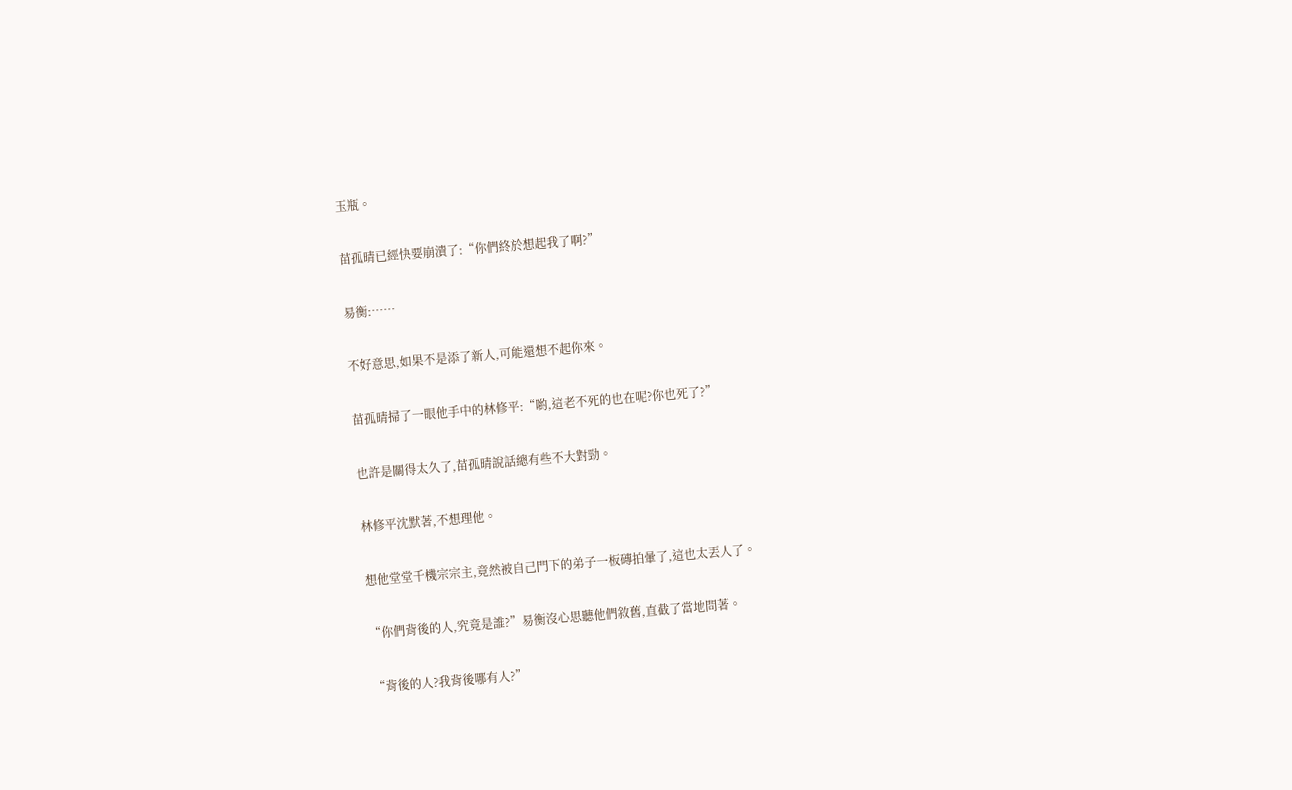玉瓶。

苗孤晴已經快要崩潰了:“你們終於想起我了啊?”

易衡:……

不好意思,如果不是添了新人,可能還想不起你來。

苗孤晴掃了一眼他手中的林修平:“喲,這老不死的也在呢?你也死了?”

也許是關得太久了,苗孤晴說話總有些不大對勁。

林修平沈默著,不想理他。

想他堂堂千機宗宗主,竟然被自己門下的弟子一板磚拍暈了,這也太丟人了。

“你們背後的人,究竟是誰?”易衡沒心思聽他們敘舊,直截了當地問著。

“背後的人?我背後哪有人?”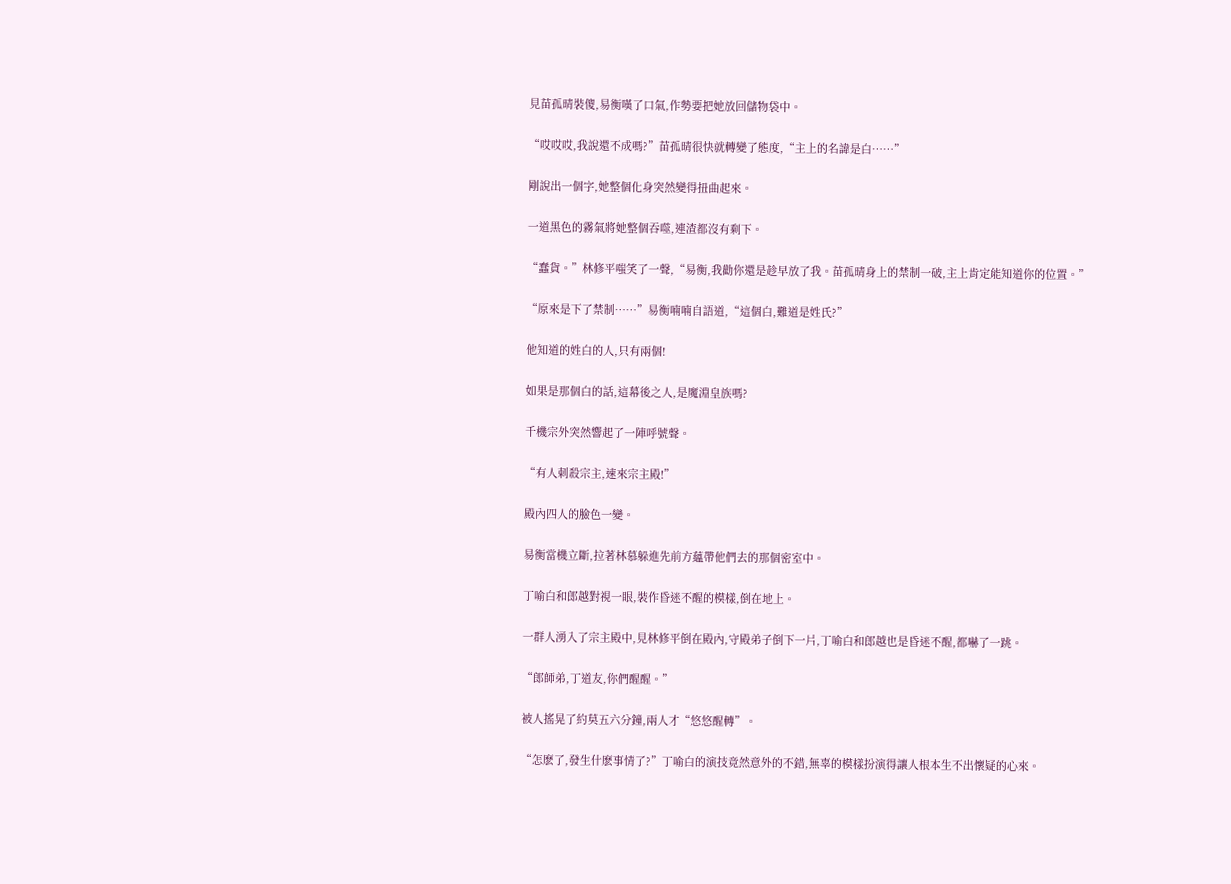見苗孤晴裝傻,易衡嘆了口氣,作勢要把她放回儲物袋中。

“哎哎哎,我說還不成嗎?”苗孤晴很快就轉變了態度,“主上的名諱是白……”

剛說出一個字,她整個化身突然變得扭曲起來。

一道黑色的霧氣將她整個吞噬,連渣都沒有剩下。

“蠢貨。”林修平嗤笑了一聲,“易衡,我勸你還是趁早放了我。苗孤晴身上的禁制一破,主上肯定能知道你的位置。”

“原來是下了禁制……”易衡喃喃自語道,“這個白,難道是姓氏?”

他知道的姓白的人,只有兩個!

如果是那個白的話,這幕後之人,是魔淵皇族嗎?

千機宗外突然響起了一陣呼號聲。

“有人刺殺宗主,速來宗主殿!”

殿內四人的臉色一變。

易衡當機立斷,拉著林慕躲進先前方蘊帶他們去的那個密室中。

丁喻白和郎越對視一眼,裝作昏迷不醒的模樣,倒在地上。

一群人湧入了宗主殿中,見林修平倒在殿內,守殿弟子倒下一片,丁喻白和郎越也是昏迷不醒,都嚇了一跳。

“郎師弟,丁道友,你們醒醒。”

被人搖晃了約莫五六分鐘,兩人才“悠悠醒轉”。

“怎麽了,發生什麽事情了?”丁喻白的演技竟然意外的不錯,無辜的模樣扮演得讓人根本生不出懷疑的心來。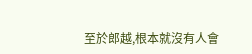至於郎越,根本就沒有人會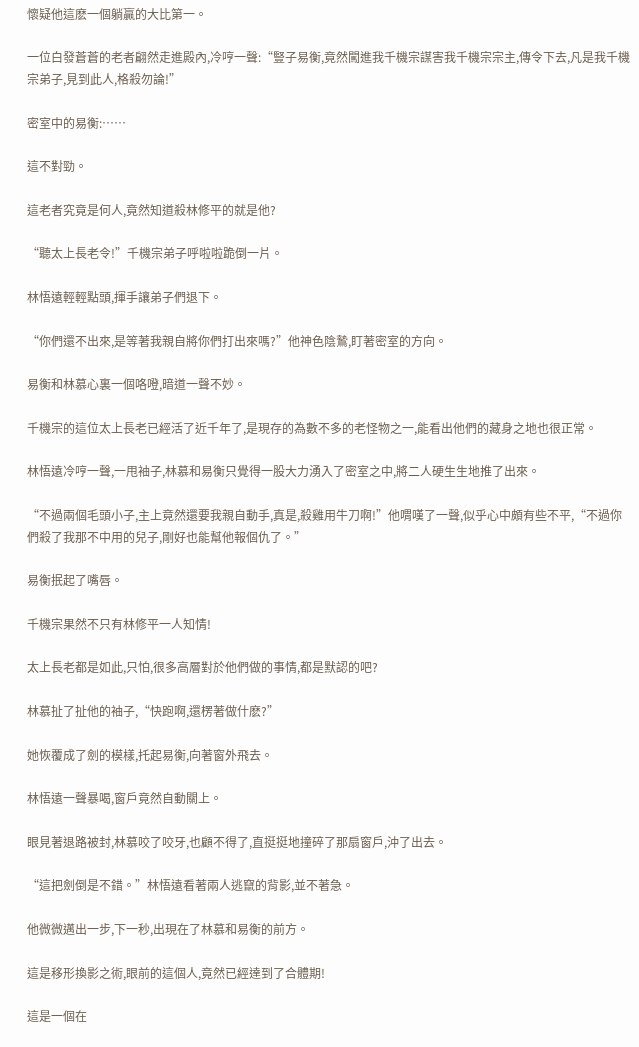懷疑他這麽一個躺贏的大比第一。

一位白發蒼蒼的老者翩然走進殿內,冷哼一聲:“豎子易衡,竟然闖進我千機宗謀害我千機宗宗主,傳令下去,凡是我千機宗弟子,見到此人,格殺勿論!”

密室中的易衡:……

這不對勁。

這老者究竟是何人,竟然知道殺林修平的就是他?

“聽太上長老令!”千機宗弟子呼啦啦跪倒一片。

林悟遠輕輕點頭,揮手讓弟子們退下。

“你們還不出來,是等著我親自將你們打出來嗎?”他神色陰鷙,盯著密室的方向。

易衡和林慕心裏一個咯噔,暗道一聲不妙。

千機宗的這位太上長老已經活了近千年了,是現存的為數不多的老怪物之一,能看出他們的藏身之地也很正常。

林悟遠冷哼一聲,一甩袖子,林慕和易衡只覺得一股大力湧入了密室之中,將二人硬生生地推了出來。

“不過兩個毛頭小子,主上竟然還要我親自動手,真是,殺雞用牛刀啊!”他喟嘆了一聲,似乎心中頗有些不平,“不過你們殺了我那不中用的兒子,剛好也能幫他報個仇了。”

易衡抿起了嘴唇。

千機宗果然不只有林修平一人知情!

太上長老都是如此,只怕,很多高層對於他們做的事情,都是默認的吧?

林慕扯了扯他的袖子,“快跑啊,還楞著做什麽?”

她恢覆成了劍的模樣,托起易衡,向著窗外飛去。

林悟遠一聲暴喝,窗戶竟然自動關上。

眼見著退路被封,林慕咬了咬牙,也顧不得了,直挺挺地撞碎了那扇窗戶,沖了出去。

“這把劍倒是不錯。”林悟遠看著兩人逃竄的背影,並不著急。

他微微邁出一步,下一秒,出現在了林慕和易衡的前方。

這是移形換影之術,眼前的這個人,竟然已經達到了合體期!

這是一個在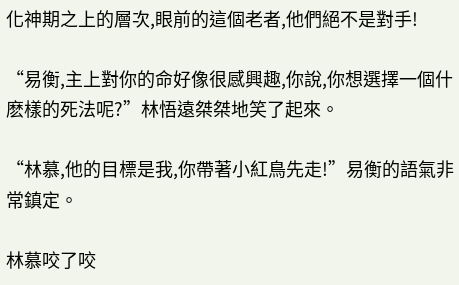化神期之上的層次,眼前的這個老者,他們絕不是對手!

“易衡,主上對你的命好像很感興趣,你說,你想選擇一個什麽樣的死法呢?”林悟遠桀桀地笑了起來。

“林慕,他的目標是我,你帶著小紅鳥先走!”易衡的語氣非常鎮定。

林慕咬了咬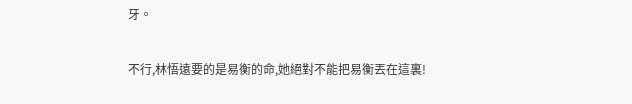牙。

不行,林悟遠要的是易衡的命,她絕對不能把易衡丟在這裏!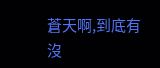蒼天啊,到底有沒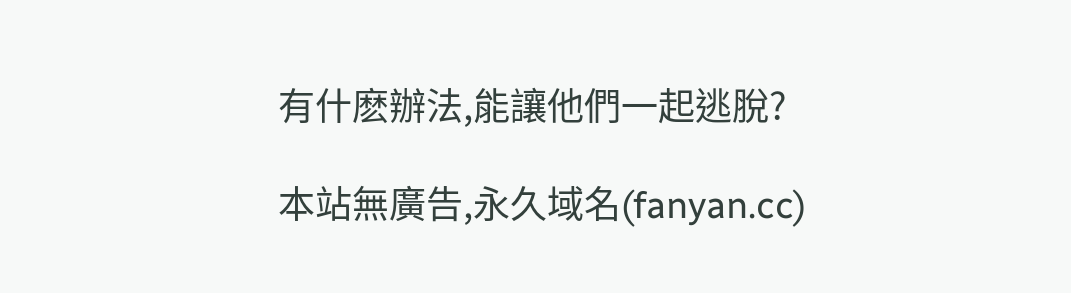有什麽辦法,能讓他們一起逃脫?

本站無廣告,永久域名(fanyan.cc)